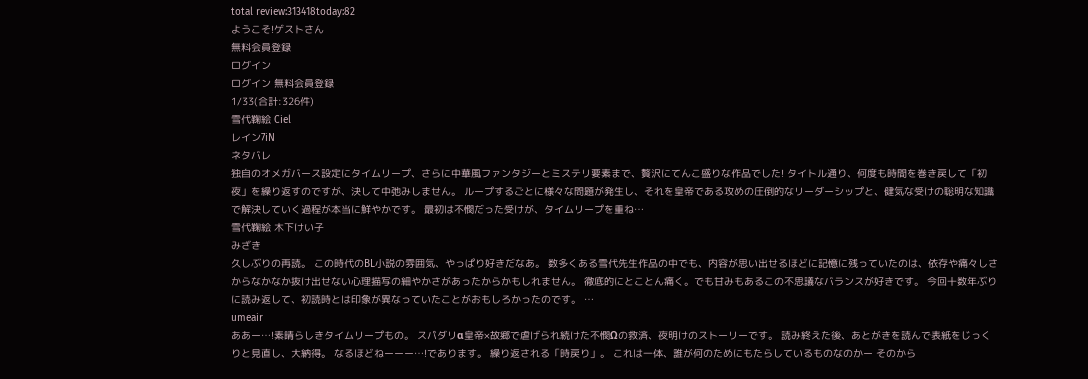total review:313418today:82
ようこそ!ゲストさん
無料会員登録
ログイン
ログイン 無料会員登録
1/33(合計:326件)
雪代鞠絵 Ciel
レイン7iN
ネタバレ
独自のオメガバース設定にタイムリープ、さらに中華風ファンタジーとミステリ要素まで、贅沢にてんこ盛りな作品でした! タイトル通り、何度も時間を巻き戻して「初夜」を繰り返すのですが、決して中弛みしません。 ループするごとに様々な問題が発生し、それを皇帝である攻めの圧倒的なリーダーシップと、健気な受けの聡明な知識で解決していく過程が本当に鮮やかです。 最初は不憫だった受けが、タイムリープを重ね…
雪代鞠絵 木下けい子
みざき
久しぶりの再読。 この時代のBL小説の雰囲気、やっぱり好きだなあ。 数多くある雪代先生作品の中でも、内容が思い出せるほどに記憶に残っていたのは、依存や痛々しさからなかなか抜け出せない心理描写の細やかさがあったからかもしれません。 徹底的にとことん痛く。でも甘みもあるこの不思議なバランスが好きです。 今回十数年ぶりに読み返して、初読時とは印象が異なっていたことがおもしろかったのです。 …
umeair
ああー…!素晴らしきタイムリープもの。 スパダリα皇帝×故郷で虐げられ続けた不憫Ωの救済、夜明けのストーリーです。 読み終えた後、あとがきを読んで表紙をじっくりと見直し、大納得。 なるほどねーーー…!であります。 繰り返される「時戻り」。 これは一体、誰が何のためにもたらしているものなのかー そのから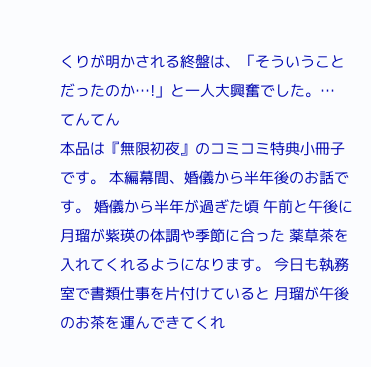くりが明かされる終盤は、「そういうことだったのか…!」と一人大興奮でした。…
てんてん
本品は『無限初夜』のコミコミ特典小冊子です。 本編幕間、婚儀から半年後のお話です。 婚儀から半年が過ぎた頃 午前と午後に月瑠が紫瑛の体調や季節に合った 薬草茶を入れてくれるようになります。 今日も執務室で書類仕事を片付けていると 月瑠が午後のお茶を運んできてくれ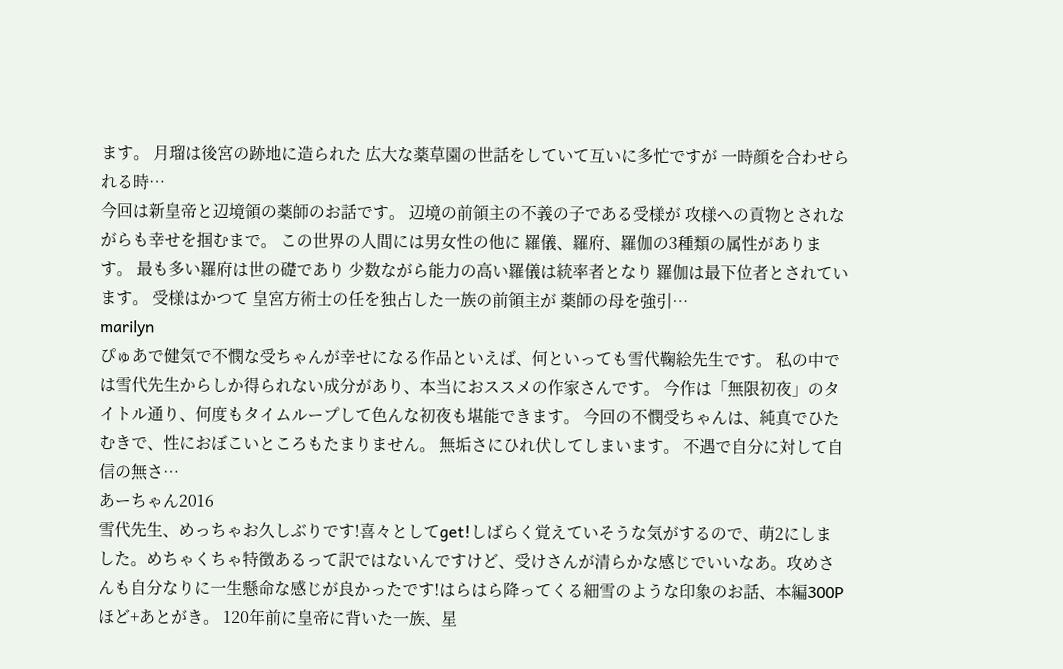ます。 月瑠は後宮の跡地に造られた 広大な薬草園の世話をしていて互いに多忙ですが 一時顔を合わせられる時…
今回は新皇帝と辺境領の薬師のお話です。 辺境の前領主の不義の子である受様が 攻様への貢物とされながらも幸せを掴むまで。 この世界の人間には男女性の他に 羅儀、羅府、羅伽の3種類の属性があります。 最も多い羅府は世の礎であり 少数ながら能力の高い羅儀は統率者となり 羅伽は最下位者とされています。 受様はかつて 皇宮方術士の任を独占した一族の前領主が 薬師の母を強引…
marilyn
ぴゅあで健気で不憫な受ちゃんが幸せになる作品といえば、何といっても雪代鞠絵先生です。 私の中では雪代先生からしか得られない成分があり、本当におススメの作家さんです。 今作は「無限初夜」のタイトル通り、何度もタイムループして色んな初夜も堪能できます。 今回の不憫受ちゃんは、純真でひたむきで、性におぼこいところもたまりません。 無垢さにひれ伏してしまいます。 不遇で自分に対して自信の無さ…
あーちゃん2016
雪代先生、めっちゃお久しぶりです!喜々としてget!しばらく覚えていそうな気がするので、萌2にしました。めちゃくちゃ特徴あるって訳ではないんですけど、受けさんが清らかな感じでいいなあ。攻めさんも自分なりに一生懸命な感じが良かったです!はらはら降ってくる細雪のような印象のお話、本編300Pほど+あとがき。 120年前に皇帝に背いた一族、星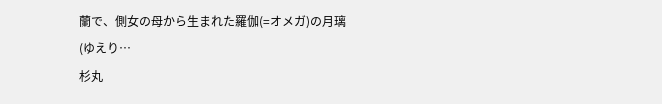蘭で、側女の母から生まれた羅伽(=オメガ)の月璃(ゆえり…
杉丸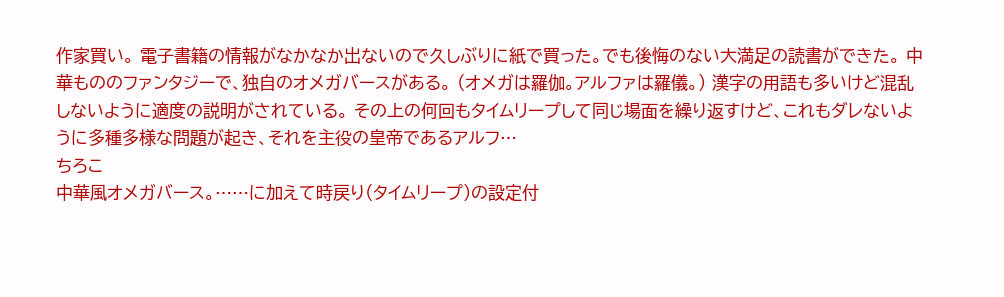作家買い。 電子書籍の情報がなかなか出ないので久しぶりに紙で買った。でも後悔のない大満足の読書ができた。 中華もののファンタジーで、独自のオメガバースがある。 (オメガは羅伽。アルファは羅儀。) 漢字の用語も多いけど混乱しないように適度の説明がされている。 その上の何回もタイムリープして同じ場面を繰り返すけど、これもダレないように多種多様な問題が起き、それを主役の皇帝であるアルフ…
ちろこ
中華風オメガバース。……に加えて時戻り(タイムリープ)の設定付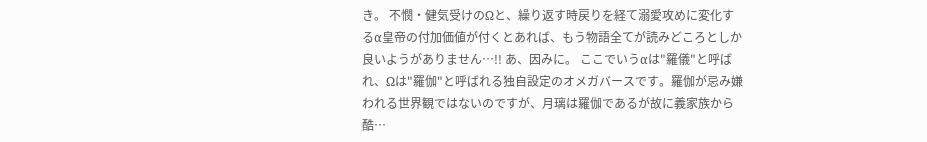き。 不憫・健気受けのΩと、繰り返す時戻りを経て溺愛攻めに変化するα皇帝の付加価値が付くとあれば、もう物語全てが読みどころとしか良いようがありません…!! あ、因みに。 ここでいうαは"羅儀"と呼ばれ、Ωは"羅伽"と呼ばれる独自設定のオメガバースです。羅伽が忌み嫌われる世界観ではないのですが、月璃は羅伽であるが故に義家族から酷…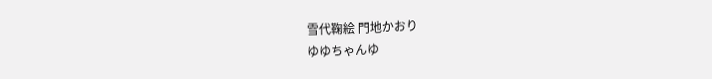雪代鞠絵 門地かおり
ゆゆちゃんゆ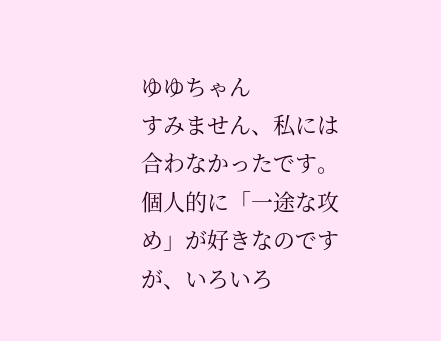ゆゆちゃん
すみません、私には合わなかったです。 個人的に「一途な攻め」が好きなのですが、いろいろ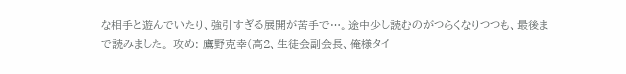な相手と遊んでいたり、強引すぎる展開が苦手で…。途中少し読むのがつらくなりつつも、最後まで読みました。 攻め: 鷹野克幸(高2、生徒会副会長、俺様タイ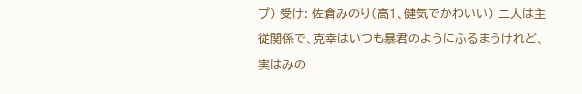プ) 受け: 佐倉みのり(高1、健気でかわいい) 二人は主従関係で、克幸はいつも暴君のようにふるまうけれど、実はみの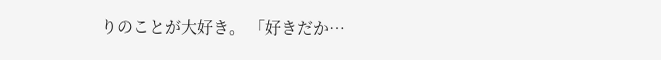りのことが大好き。 「好きだか…